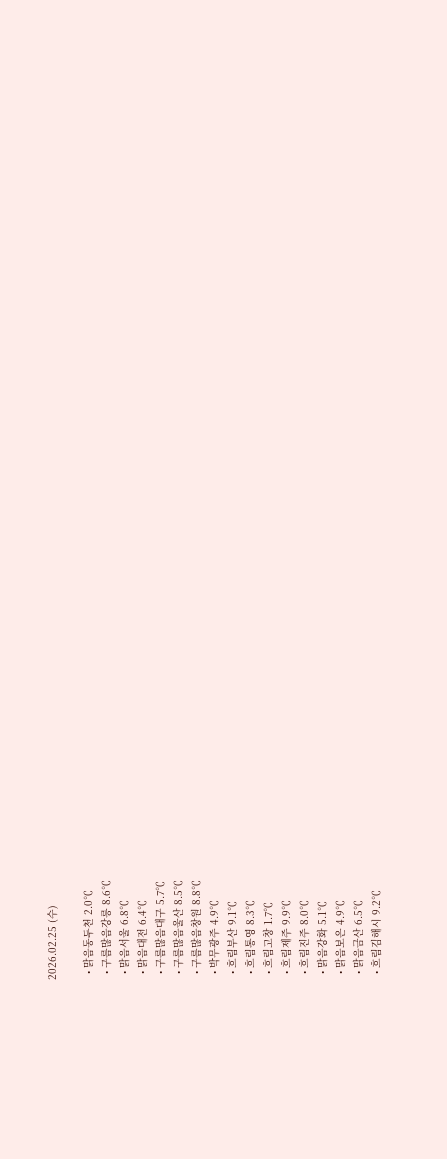2026.02.25 (수)

  • 맑음동두천 2.0℃
  • 구름많음강릉 8.6℃
  • 맑음서울 6.8℃
  • 맑음대전 6.4℃
  • 구름많음대구 5.7℃
  • 구름많음울산 8.5℃
  • 구름많음창원 8.8℃
  • 박무광주 4.9℃
  • 흐림부산 9.1℃
  • 흐림통영 8.3℃
  • 흐림고창 1.7℃
  • 흐림제주 9.9℃
  • 흐림진주 8.0℃
  • 맑음강화 5.1℃
  • 맑음보은 4.9℃
  • 맑음금산 6.5℃
  • 흐림김해시 9.2℃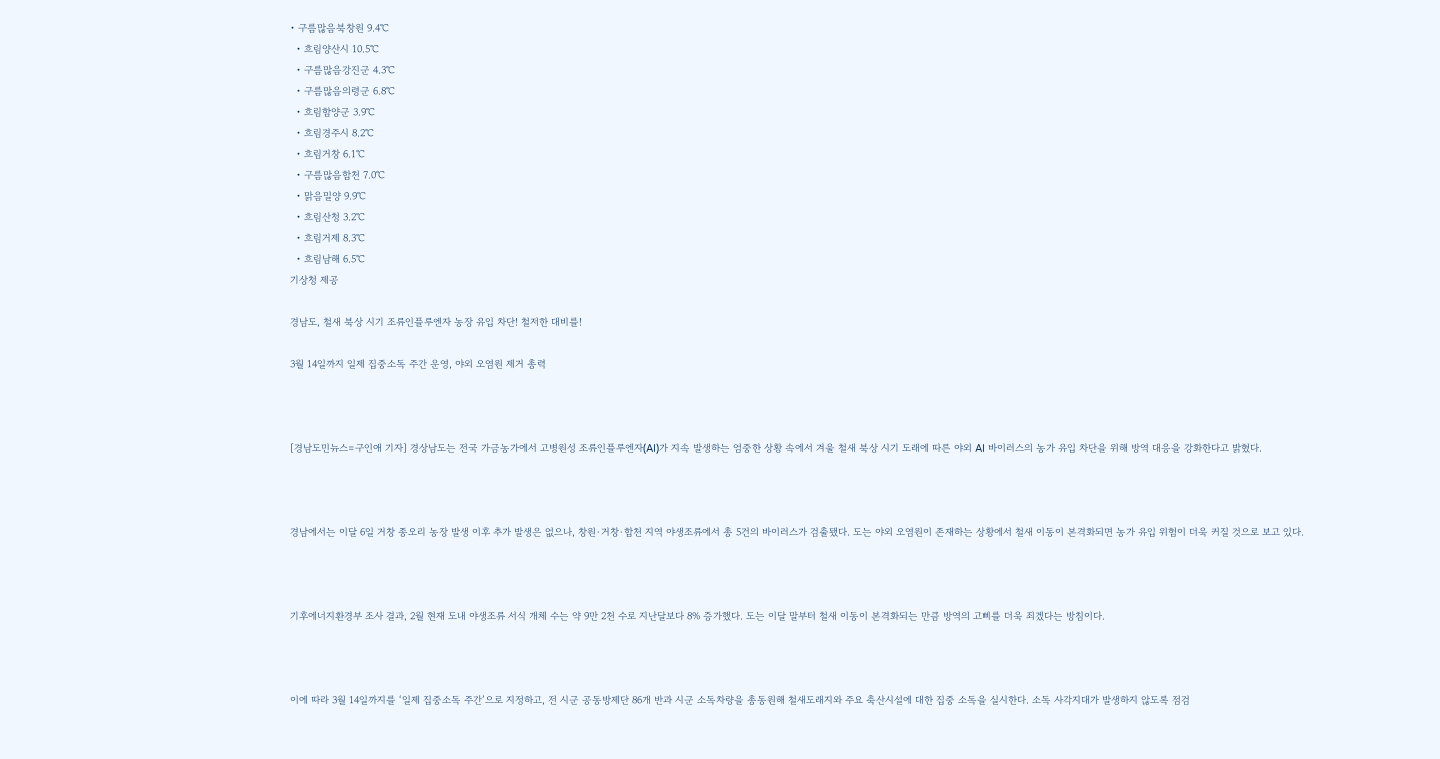• 구름많음북창원 9.4℃
  • 흐림양산시 10.5℃
  • 구름많음강진군 4.3℃
  • 구름많음의령군 6.8℃
  • 흐림함양군 3.9℃
  • 흐림경주시 8.2℃
  • 흐림거창 6.1℃
  • 구름많음합천 7.0℃
  • 맑음밀양 9.9℃
  • 흐림산청 3.2℃
  • 흐림거제 8.3℃
  • 흐림남해 6.5℃
기상청 제공

경남도, 철새 북상 시기 조류인플루엔자 농장 유입 차단! 철저한 대비를!

3월 14일까지 일제 집중소독 주간 운영, 야외 오염원 제거 총력



[경남도민뉴스=구인애 기자] 경상남도는 전국 가금농가에서 고병원성 조류인플루엔자(AI)가 지속 발생하는 엄중한 상황 속에서 겨울 철새 북상 시기 도래에 따른 야외 AI 바이러스의 농가 유입 차단을 위해 방역 대응을 강화한다고 밝혔다.



경남에서는 이달 6일 거창 종오리 농장 발생 이후 추가 발생은 없으나, 창원·거창·합천 지역 야생조류에서 총 5건의 바이러스가 검출됐다. 도는 야외 오염원이 존재하는 상황에서 철새 이동이 본격화되면 농가 유입 위험이 더욱 커질 것으로 보고 있다.



기후에너지환경부 조사 결과, 2월 현재 도내 야생조류 서식 개체 수는 약 9만 2천 수로 지난달보다 8% 증가했다. 도는 이달 말부터 철새 이동이 본격화되는 만큼 방역의 고삐를 더욱 죄겠다는 방침이다.



이에 따라 3월 14일까지를 ‘일제 집중소독 주간’으로 지정하고, 전 시군 공동방제단 86개 반과 시군 소독차량을 총동원해 철새도래지와 주요 축산시설에 대한 집중 소독을 실시한다. 소독 사각지대가 발생하지 않도록 점검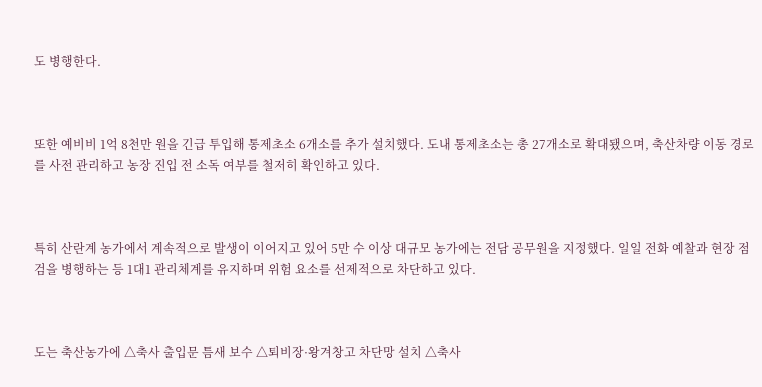도 병행한다.



또한 예비비 1억 8천만 원을 긴급 투입해 통제초소 6개소를 추가 설치했다. 도내 통제초소는 총 27개소로 확대됐으며, 축산차량 이동 경로를 사전 관리하고 농장 진입 전 소독 여부를 철저히 확인하고 있다.



특히 산란계 농가에서 계속적으로 발생이 이어지고 있어 5만 수 이상 대규모 농가에는 전담 공무원을 지정했다. 일일 전화 예찰과 현장 점검을 병행하는 등 1대1 관리체계를 유지하며 위험 요소를 선제적으로 차단하고 있다.



도는 축산농가에 △축사 출입문 틈새 보수 △퇴비장·왕겨창고 차단망 설치 △축사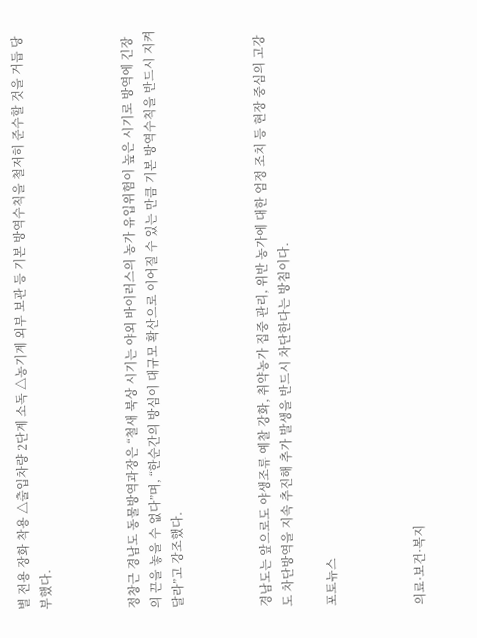별 전용 장화 착용 △출입차량 2단계 소독 △농기계 외부 보관 등 기본 방역수칙을 철저히 준수할 것을 거듭 당부했다.



정창근 경남도 동물방역과장은 “철새 북상 시기는 야외 바이러스의 농가 유입위험이 높은 시기로 방역에 긴장의 끈을 놓을 수 없다”며, “한순간의 방심이 대규모 확산으로 이어질 수 있는 만큼 기본 방역수칙을 반드시 지켜달라”고 강조했다.



경남도는 앞으로도 야생조류 예찰 강화, 취약농가 집중 관리, 위반 농가에 대한 엄정 조치 등 현장 중심의 고강도 차단방역을 지속 추진해 추가 발생을 반드시 차단한다는 방침이다.

포토뉴스



의료·보건·복지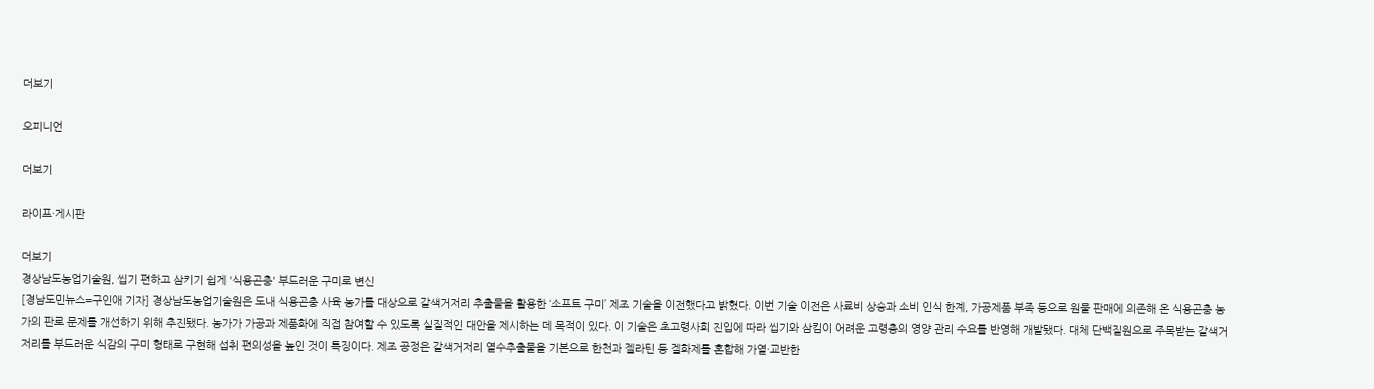더보기

오피니언

더보기

라이프·게시판

더보기
경상남도농업기술원, 씹기 편하고 삼키기 쉽게 '식용곤충' 부드러운 구미로 변신
[경남도민뉴스=구인애 기자] 경상남도농업기술원은 도내 식용곤충 사육 농가를 대상으로 갈색거저리 추출물을 활용한 ‘소프트 구미’ 제조 기술을 이전했다고 밝혔다. 이번 기술 이전은 사료비 상승과 소비 인식 한계, 가공제품 부족 등으로 원물 판매에 의존해 온 식용곤충 농가의 판로 문제를 개선하기 위해 추진됐다. 농가가 가공과 제품화에 직접 참여할 수 있도록 실질적인 대안을 제시하는 데 목적이 있다. 이 기술은 초고령사회 진입에 따라 씹기와 삼킴이 어려운 고령층의 영양 관리 수요를 반영해 개발됐다. 대체 단백질원으로 주목받는 갈색거저리를 부드러운 식감의 구미 형태로 구현해 섭취 편의성을 높인 것이 특징이다. 제조 공정은 갈색거저리 열수추출물을 기본으로 한천과 젤라틴 등 겔화제를 혼합해 가열·교반한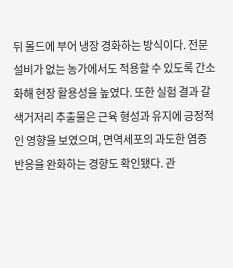뒤 몰드에 부어 냉장 경화하는 방식이다. 전문 설비가 없는 농가에서도 적용할 수 있도록 간소화해 현장 활용성을 높였다. 또한 실험 결과 갈색거저리 추출물은 근육 형성과 유지에 긍정적인 영향을 보였으며, 면역세포의 과도한 염증 반응을 완화하는 경향도 확인됐다. 관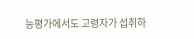능평가에서도 고령자가 섭취하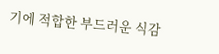기에 적합한 부드러운 식감